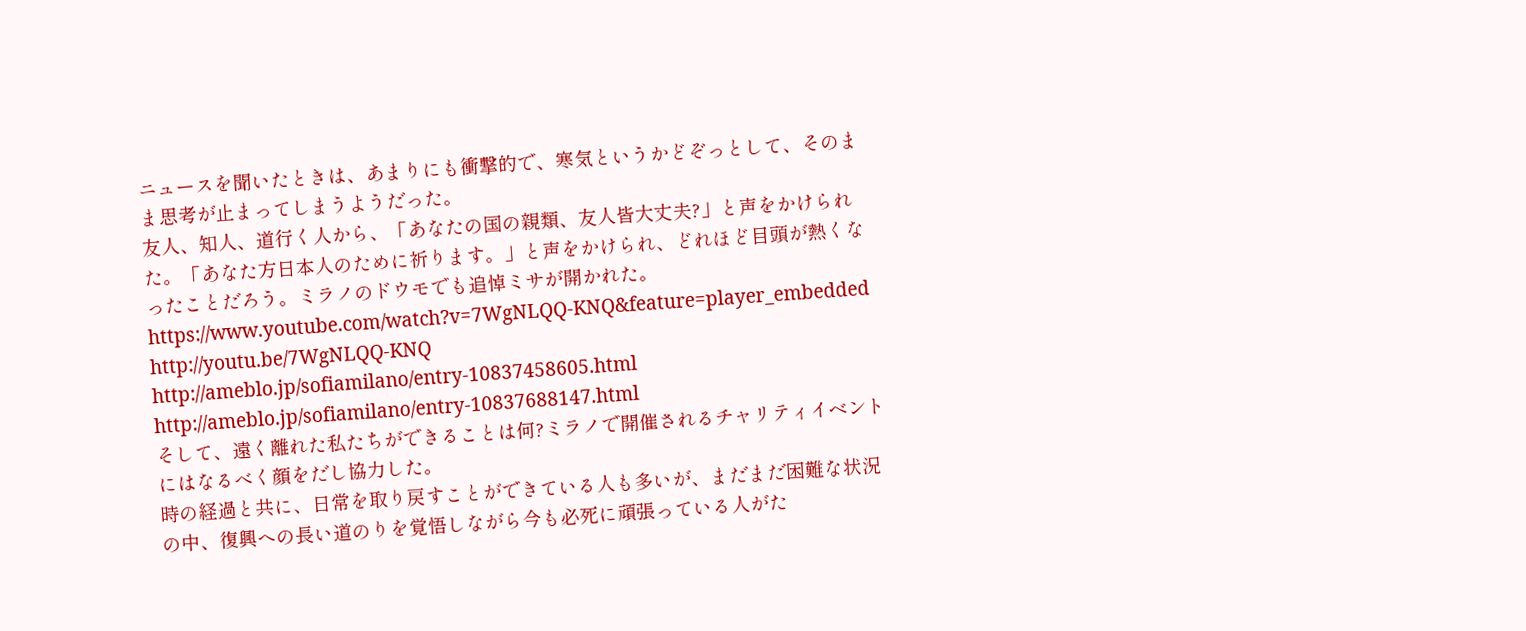ニュースを聞いたときは、あまりにも衝撃的で、寒気というかどぞっとして、そのまま思考が止まってしまうようだった。
友人、知人、道行く人から、「あなたの国の親類、友人皆大丈夫?」と声をかけられた。「あなた方日本人のために祈ります。」と声をかけられ、どれほど目頭が熱くなったことだろう。ミラノのドウモでも追悼ミサが開かれた。
https://www.youtube.com/watch?v=7WgNLQQ-KNQ&feature=player_embedded
http://youtu.be/7WgNLQQ-KNQ
http://ameblo.jp/sofiamilano/entry-10837458605.html
http://ameblo.jp/sofiamilano/entry-10837688147.html
そして、遠く離れた私たちができることは何?ミラノで開催されるチャリティイベントにはなるべく顔をだし協力した。
時の経過と共に、日常を取り戻すことができている人も多いが、まだまだ困難な状況の中、復興への長い道のりを覚悟しながら今も必死に頑張っている人がた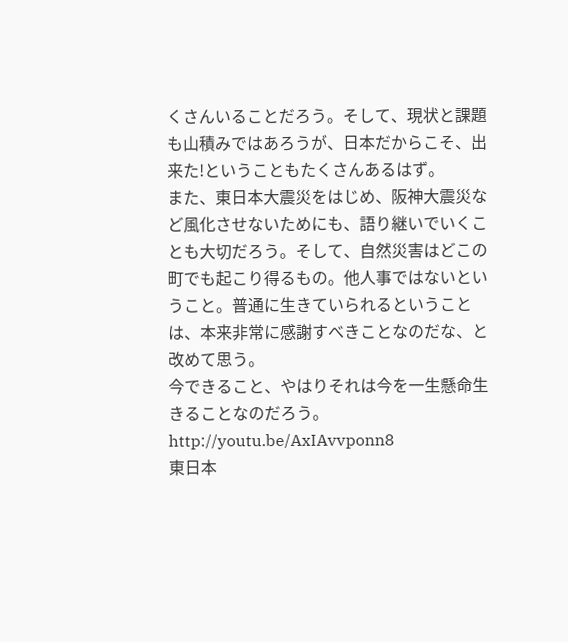くさんいることだろう。そして、現状と課題も山積みではあろうが、日本だからこそ、出来た!ということもたくさんあるはず。
また、東日本大震災をはじめ、阪神大震災など風化させないためにも、語り継いでいくことも大切だろう。そして、自然災害はどこの町でも起こり得るもの。他人事ではないということ。普通に生きていられるということは、本来非常に感謝すべきことなのだな、と改めて思う。
今できること、やはりそれは今を一生懸命生きることなのだろう。
http://youtu.be/AxIAvvponn8
東日本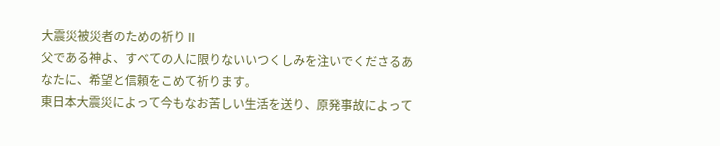大震災被災者のための祈りⅡ
父である神よ、すべての人に限りないいつくしみを注いでくださるあなたに、希望と信頼をこめて祈ります。
東日本大震災によって今もなお苦しい生活を送り、原発事故によって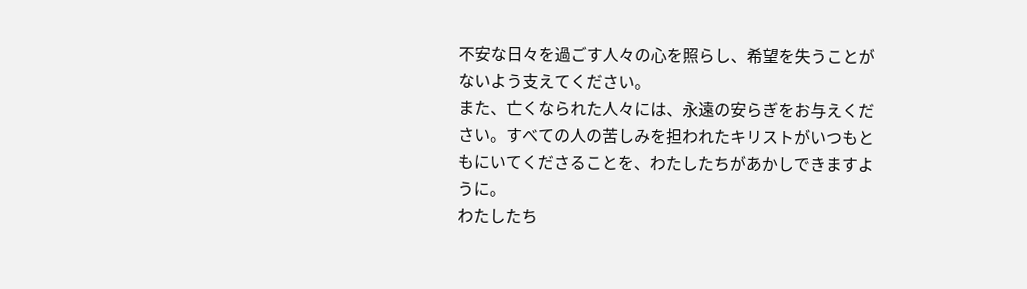不安な日々を過ごす人々の心を照らし、希望を失うことがないよう支えてください。
また、亡くなられた人々には、永遠の安らぎをお与えください。すべての人の苦しみを担われたキリストがいつもともにいてくださることを、わたしたちがあかしできますように。
わたしたち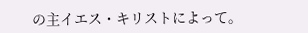の主イエス・キリストによって。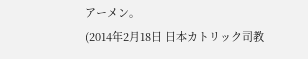アーメン。
(2014年2月18日 日本カトリック司教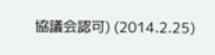協議会認可) (2014.2.25)